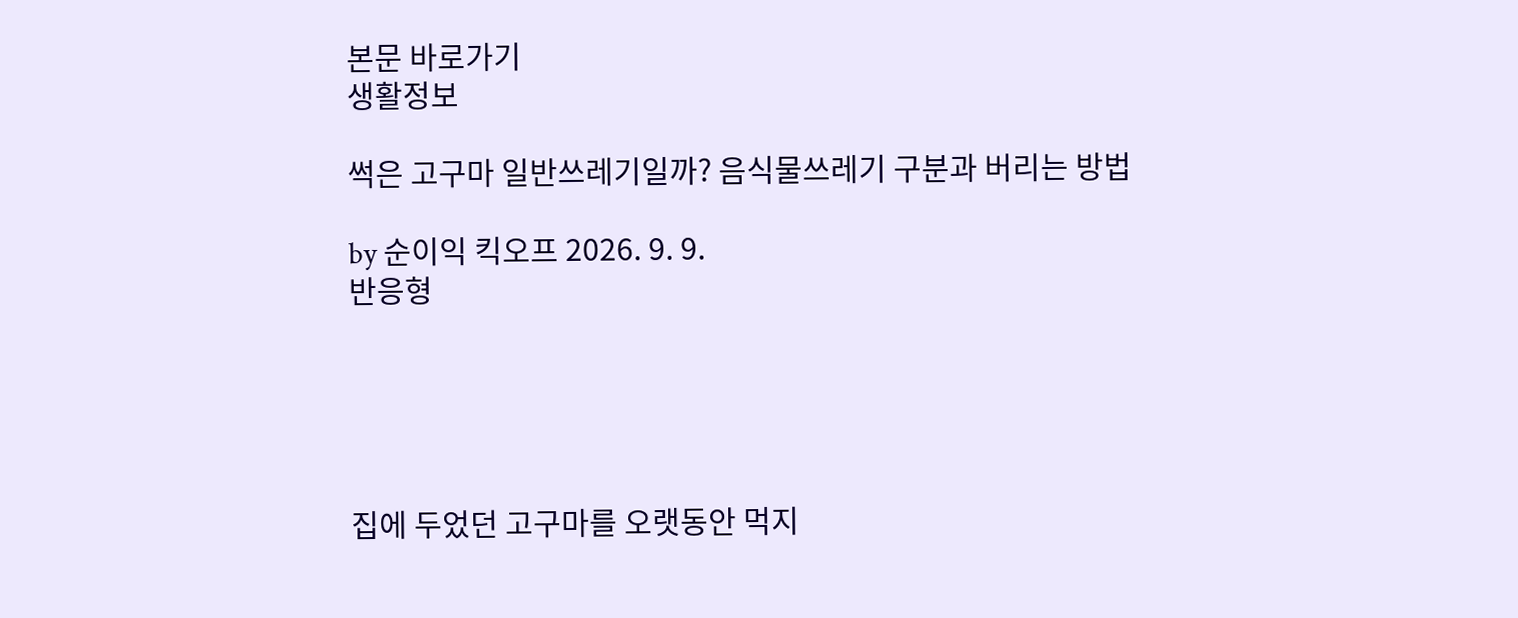본문 바로가기
생활정보

썩은 고구마 일반쓰레기일까? 음식물쓰레기 구분과 버리는 방법

by 순이익 킥오프 2026. 9. 9.
반응형





집에 두었던 고구마를 오랫동안 먹지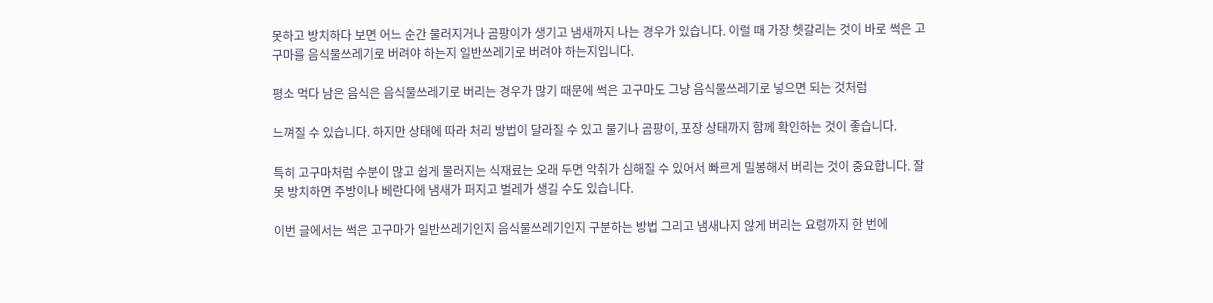못하고 방치하다 보면 어느 순간 물러지거나 곰팡이가 생기고 냄새까지 나는 경우가 있습니다. 이럴 때 가장 헷갈리는 것이 바로 썩은 고구마를 음식물쓰레기로 버려야 하는지 일반쓰레기로 버려야 하는지입니다.

평소 먹다 남은 음식은 음식물쓰레기로 버리는 경우가 많기 때문에 썩은 고구마도 그냥 음식물쓰레기로 넣으면 되는 것처럼

느껴질 수 있습니다. 하지만 상태에 따라 처리 방법이 달라질 수 있고 물기나 곰팡이, 포장 상태까지 함께 확인하는 것이 좋습니다.

특히 고구마처럼 수분이 많고 쉽게 물러지는 식재료는 오래 두면 악취가 심해질 수 있어서 빠르게 밀봉해서 버리는 것이 중요합니다. 잘못 방치하면 주방이나 베란다에 냄새가 퍼지고 벌레가 생길 수도 있습니다.

이번 글에서는 썩은 고구마가 일반쓰레기인지 음식물쓰레기인지 구분하는 방법 그리고 냄새나지 않게 버리는 요령까지 한 번에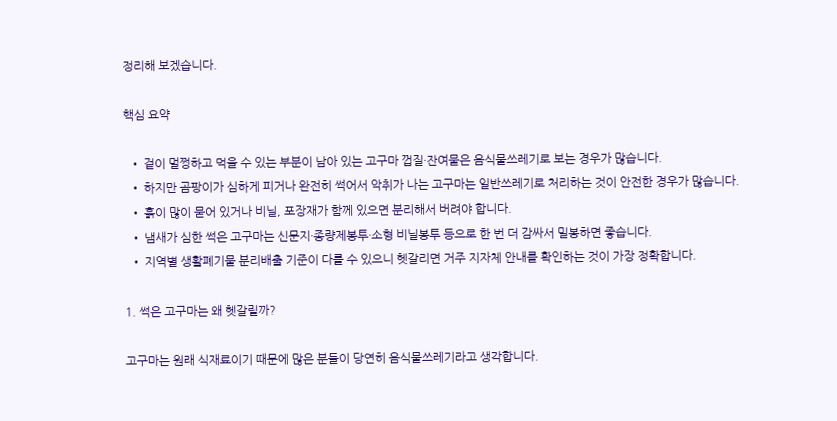정리해 보겠습니다.

핵심 요약

  • 겉이 멀쩡하고 먹을 수 있는 부분이 남아 있는 고구마 껍질·잔여물은 음식물쓰레기로 보는 경우가 많습니다.
  • 하지만 곰팡이가 심하게 피거나 완전히 썩어서 악취가 나는 고구마는 일반쓰레기로 처리하는 것이 안전한 경우가 많습니다.
  • 흙이 많이 묻어 있거나 비닐, 포장재가 함께 있으면 분리해서 버려야 합니다.
  • 냄새가 심한 썩은 고구마는 신문지·종량제봉투·소형 비닐봉투 등으로 한 번 더 감싸서 밀봉하면 좋습니다.
  • 지역별 생활폐기물 분리배출 기준이 다를 수 있으니 헷갈리면 거주 지자체 안내를 확인하는 것이 가장 정확합니다.

1. 썩은 고구마는 왜 헷갈릴까?

고구마는 원래 식재료이기 때문에 많은 분들이 당연히 음식물쓰레기라고 생각합니다.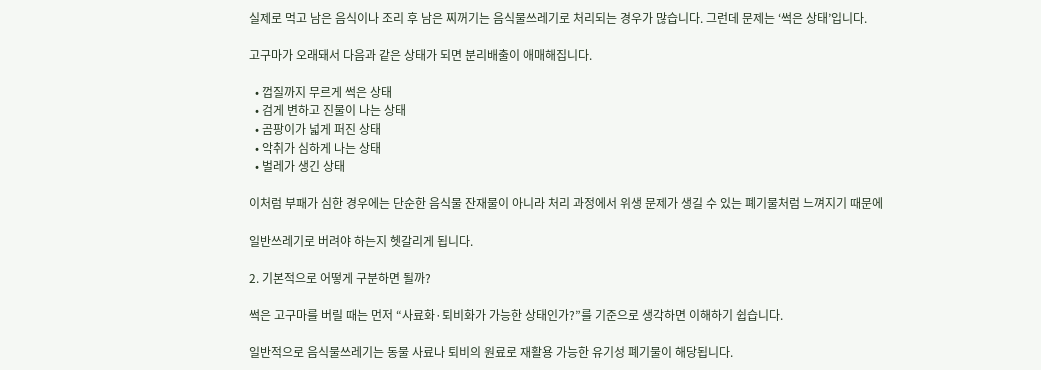실제로 먹고 남은 음식이나 조리 후 남은 찌꺼기는 음식물쓰레기로 처리되는 경우가 많습니다. 그런데 문제는 ‘썩은 상태’입니다.

고구마가 오래돼서 다음과 같은 상태가 되면 분리배출이 애매해집니다.

  • 껍질까지 무르게 썩은 상태
  • 검게 변하고 진물이 나는 상태
  • 곰팡이가 넓게 퍼진 상태
  • 악취가 심하게 나는 상태
  • 벌레가 생긴 상태

이처럼 부패가 심한 경우에는 단순한 음식물 잔재물이 아니라 처리 과정에서 위생 문제가 생길 수 있는 폐기물처럼 느껴지기 때문에

일반쓰레기로 버려야 하는지 헷갈리게 됩니다.

2. 기본적으로 어떻게 구분하면 될까?

썩은 고구마를 버릴 때는 먼저 “사료화·퇴비화가 가능한 상태인가?”를 기준으로 생각하면 이해하기 쉽습니다.

일반적으로 음식물쓰레기는 동물 사료나 퇴비의 원료로 재활용 가능한 유기성 폐기물이 해당됩니다.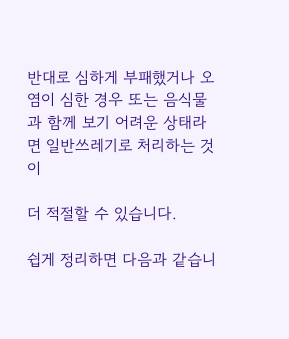반대로 심하게 부패했거나 오염이 심한 경우 또는 음식물과 함께 보기 어려운 상태라면 일반쓰레기로 처리하는 것이

더 적절할 수 있습니다.

쉽게 정리하면 다음과 같습니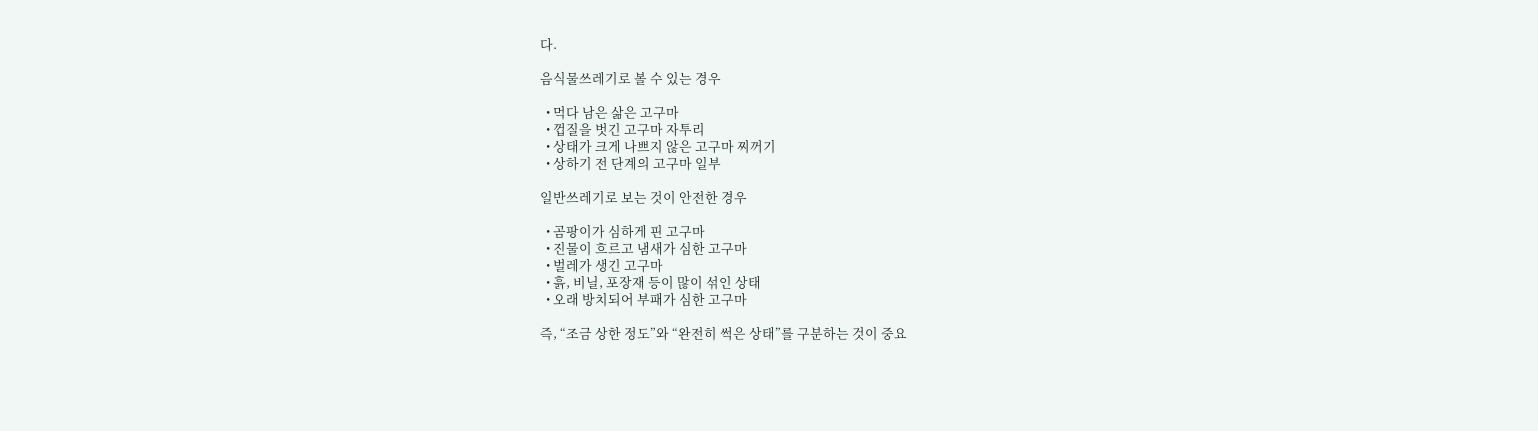다.

음식물쓰레기로 볼 수 있는 경우

  • 먹다 남은 삶은 고구마
  • 껍질을 벗긴 고구마 자투리
  • 상태가 크게 나쁘지 않은 고구마 찌꺼기
  • 상하기 전 단계의 고구마 일부

일반쓰레기로 보는 것이 안전한 경우

  • 곰팡이가 심하게 핀 고구마
  • 진물이 흐르고 냄새가 심한 고구마
  • 벌레가 생긴 고구마
  • 흙, 비닐, 포장재 등이 많이 섞인 상태
  • 오래 방치되어 부패가 심한 고구마

즉, “조금 상한 정도”와 “완전히 썩은 상태”를 구분하는 것이 중요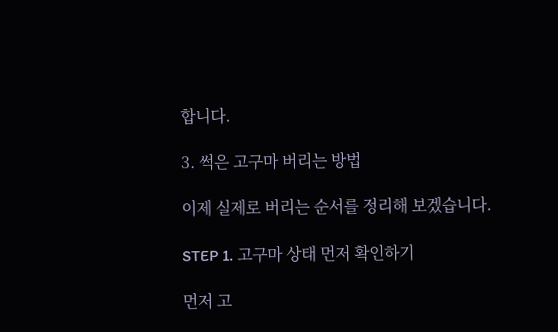합니다.

3. 썩은 고구마 버리는 방법

이제 실제로 버리는 순서를 정리해 보겠습니다.

STEP 1. 고구마 상태 먼저 확인하기

먼저 고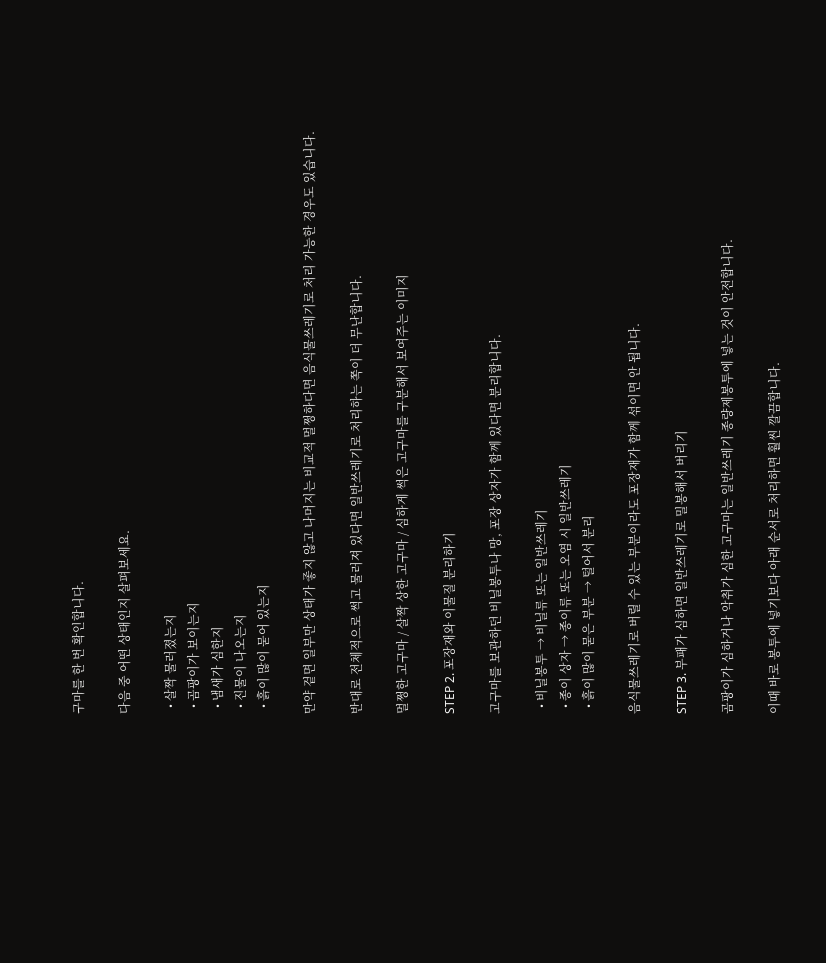구마를 한 번 확인합니다.

다음 중 어떤 상태인지 살펴보세요.

  • 살짝 물러졌는지
  • 곰팡이가 보이는지
  • 냄새가 심한지
  • 진물이 나오는지
  • 흙이 많이 묻어 있는지

만약 겉면 일부만 상태가 좋지 않고 나머지는 비교적 멀쩡하다면 음식물쓰레기로 처리 가능한 경우도 있습니다.

반대로 전체적으로 썩고 물러져 있다면 일반쓰레기로 처리하는 쪽이 더 무난합니다.

멀쩡한 고구마 / 살짝 상한 고구마 / 심하게 썩은 고구마를 구분해서 보여주는 이미지

STEP 2. 포장재와 이물질 분리하기

고구마를 보관하던 비닐봉투나 망, 포장 상자가 함께 있다면 분리합니다.

  • 비닐봉투 → 비닐류 또는 일반쓰레기
  • 종이 상자 → 종이류 또는 오염 시 일반쓰레기
  • 흙이 많이 묻은 부분 → 털어서 분리

음식물쓰레기로 버릴 수 있는 부분이라도 포장재가 함께 섞이면 안 됩니다.

STEP 3. 부패가 심하면 일반쓰레기로 밀봉해서 버리기

곰팡이가 심하거나 악취가 심한 고구마는 일반쓰레기 종량제봉투에 넣는 것이 안전합니다.

이때 바로 봉투에 넣기보다 아래 순서로 처리하면 훨씬 깔끔합니다.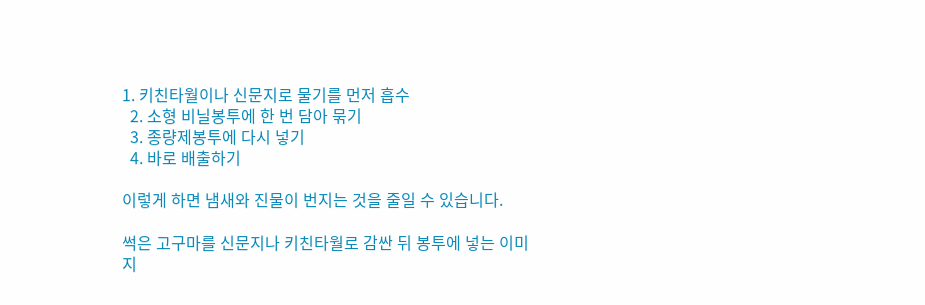1. 키친타월이나 신문지로 물기를 먼저 흡수
  2. 소형 비닐봉투에 한 번 담아 묶기
  3. 종량제봉투에 다시 넣기
  4. 바로 배출하기

이렇게 하면 냄새와 진물이 번지는 것을 줄일 수 있습니다.

썩은 고구마를 신문지나 키친타월로 감싼 뒤 봉투에 넣는 이미지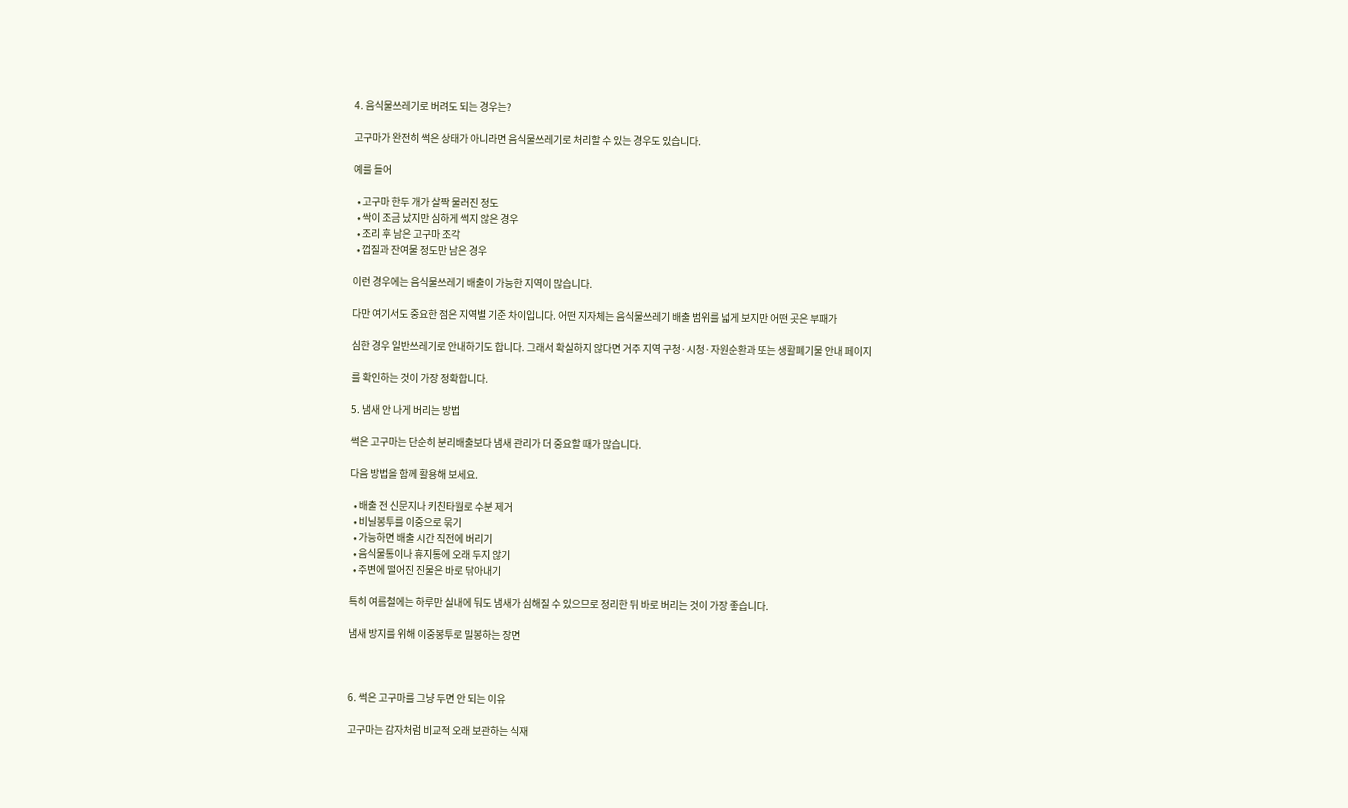4. 음식물쓰레기로 버려도 되는 경우는?

고구마가 완전히 썩은 상태가 아니라면 음식물쓰레기로 처리할 수 있는 경우도 있습니다.

예를 들어

  • 고구마 한두 개가 살짝 물러진 정도
  • 싹이 조금 났지만 심하게 썩지 않은 경우
  • 조리 후 남은 고구마 조각
  • 껍질과 잔여물 정도만 남은 경우

이런 경우에는 음식물쓰레기 배출이 가능한 지역이 많습니다.

다만 여기서도 중요한 점은 지역별 기준 차이입니다. 어떤 지자체는 음식물쓰레기 배출 범위를 넓게 보지만 어떤 곳은 부패가

심한 경우 일반쓰레기로 안내하기도 합니다. 그래서 확실하지 않다면 거주 지역 구청·시청·자원순환과 또는 생활폐기물 안내 페이지

를 확인하는 것이 가장 정확합니다.

5. 냄새 안 나게 버리는 방법

썩은 고구마는 단순히 분리배출보다 냄새 관리가 더 중요할 때가 많습니다.

다음 방법을 함께 활용해 보세요.

  • 배출 전 신문지나 키친타월로 수분 제거
  • 비닐봉투를 이중으로 묶기
  • 가능하면 배출 시간 직전에 버리기
  • 음식물통이나 휴지통에 오래 두지 않기
  • 주변에 떨어진 진물은 바로 닦아내기

특히 여름철에는 하루만 실내에 둬도 냄새가 심해질 수 있으므로 정리한 뒤 바로 버리는 것이 가장 좋습니다.

냄새 방지를 위해 이중봉투로 밀봉하는 장면



6. 썩은 고구마를 그냥 두면 안 되는 이유

고구마는 감자처럼 비교적 오래 보관하는 식재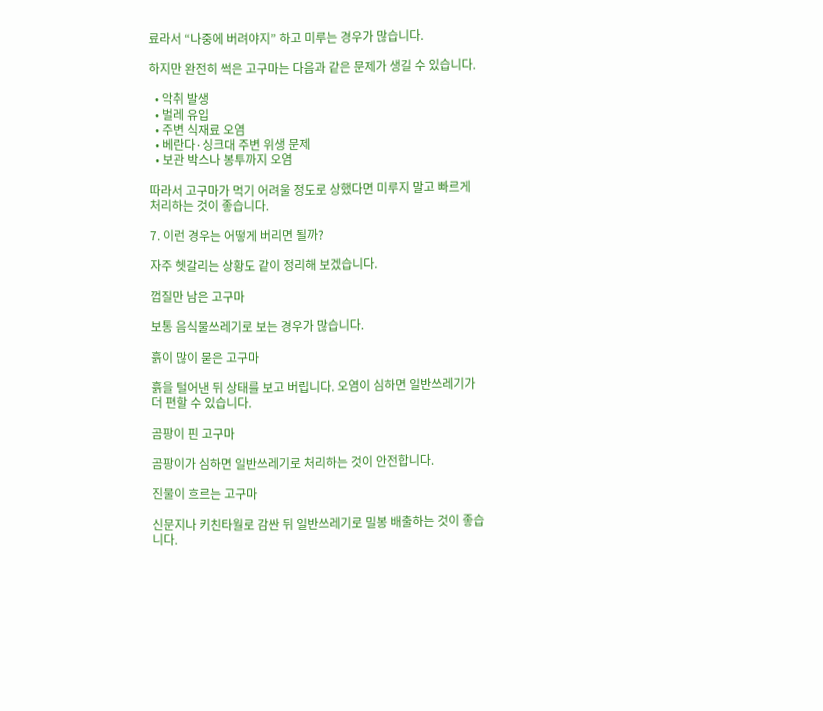료라서 “나중에 버려야지” 하고 미루는 경우가 많습니다.

하지만 완전히 썩은 고구마는 다음과 같은 문제가 생길 수 있습니다.

  • 악취 발생
  • 벌레 유입
  • 주변 식재료 오염
  • 베란다·싱크대 주변 위생 문제
  • 보관 박스나 봉투까지 오염

따라서 고구마가 먹기 어려울 정도로 상했다면 미루지 말고 빠르게 처리하는 것이 좋습니다.

7. 이런 경우는 어떻게 버리면 될까?

자주 헷갈리는 상황도 같이 정리해 보겠습니다.

껍질만 남은 고구마

보통 음식물쓰레기로 보는 경우가 많습니다.

흙이 많이 묻은 고구마

흙을 털어낸 뒤 상태를 보고 버립니다. 오염이 심하면 일반쓰레기가 더 편할 수 있습니다.

곰팡이 핀 고구마

곰팡이가 심하면 일반쓰레기로 처리하는 것이 안전합니다.

진물이 흐르는 고구마

신문지나 키친타월로 감싼 뒤 일반쓰레기로 밀봉 배출하는 것이 좋습니다.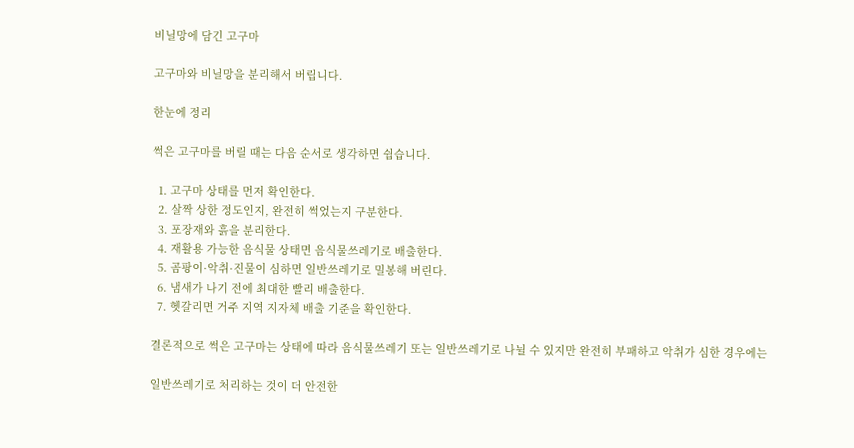비닐망에 담긴 고구마

고구마와 비닐망을 분리해서 버립니다.

한눈에 정리

썩은 고구마를 버릴 때는 다음 순서로 생각하면 쉽습니다.

  1. 고구마 상태를 먼저 확인한다.
  2. 살짝 상한 정도인지, 완전히 썩었는지 구분한다.
  3. 포장재와 흙을 분리한다.
  4. 재활용 가능한 음식물 상태면 음식물쓰레기로 배출한다.
  5. 곰팡이·악취·진물이 심하면 일반쓰레기로 밀봉해 버린다.
  6. 냄새가 나기 전에 최대한 빨리 배출한다.
  7. 헷갈리면 거주 지역 지자체 배출 기준을 확인한다.

결론적으로 썩은 고구마는 상태에 따라 음식물쓰레기 또는 일반쓰레기로 나뉠 수 있지만 완전히 부패하고 악취가 심한 경우에는

일반쓰레기로 처리하는 것이 더 안전한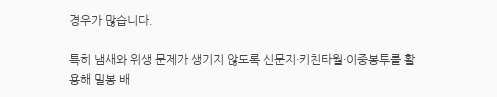경우가 많습니다.

특히 냄새와 위생 문제가 생기지 않도록 신문지·키친타월·이중봉투를 활용해 밀봉 배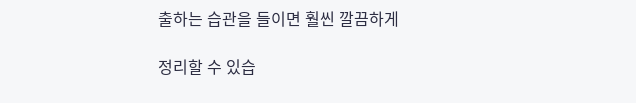출하는 습관을 들이면 훨씬 깔끔하게

정리할 수 있습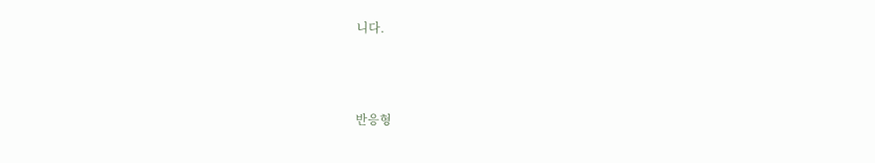니다.



반응형